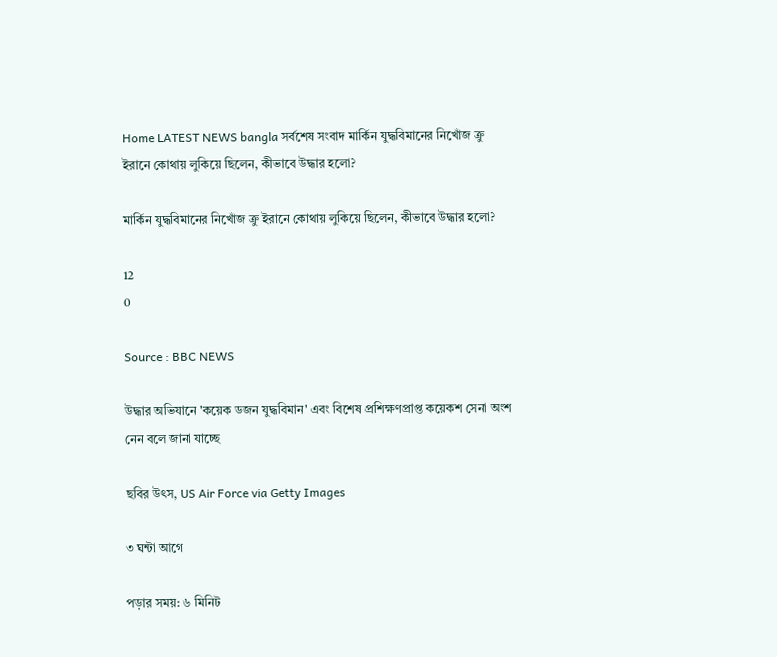Home LATEST NEWS bangla সর্বশেষ সংবাদ মার্কিন যুদ্ধবিমানের নিখোঁজ ক্রু ইরানে কোথায় লুকিয়ে ছিলেন, কীভাবে উদ্ধার হলো?

মার্কিন যুদ্ধবিমানের নিখোঁজ ক্রু ইরানে কোথায় লুকিয়ে ছিলেন, কীভাবে উদ্ধার হলো?

12
0

Source : BBC NEWS

উদ্ধার অভিযানে 'কয়েক ডজন যুদ্ধবিমান' এবং বিশেষ প্রশিক্ষণপ্রাপ্ত কয়েকশ সেনা অংশ নেন বলে জানা যাচ্ছে

ছবির উৎস, US Air Force via Getty Images

৩ ঘন্টা আগে

পড়ার সময়: ৬ মিনিট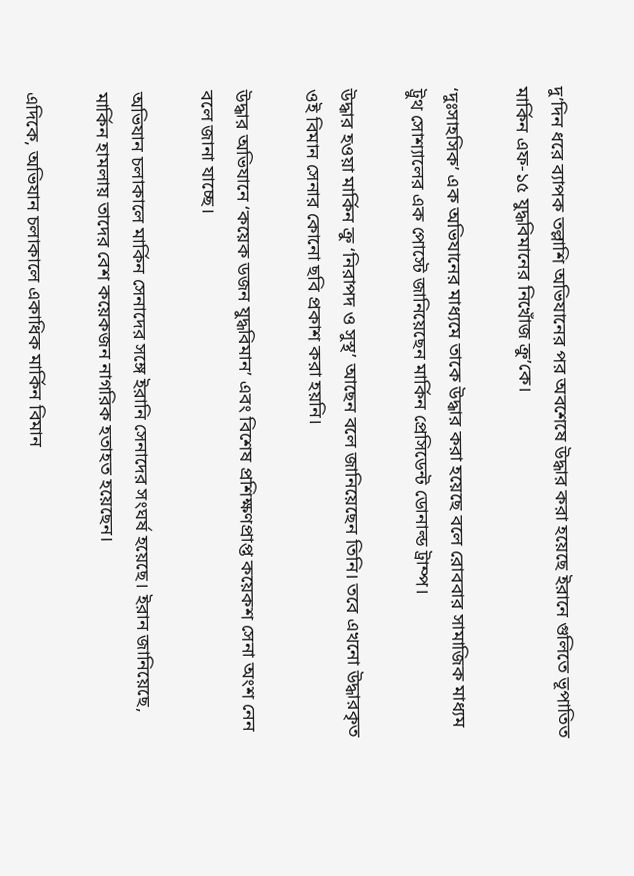দু’দিন ধরে ব্যাপক তল্লাশি অভিযানের পর অবশেষে উদ্ধার করা হয়েছে ইরানে গুলিতে ভূপাতিত মার্কিন এফ-১৫ যুদ্ধবিমানের নিখোঁজ ক্রু’কে।

‘দুঃসাহসিক’ এক অভিযানের মাধ্যমে তাকে উদ্ধার করা হয়েছে বলে রোববার সামাজিক মাধ্যম ট্রুথ সোশ্যালের এক পোস্টে জানিয়েছেন মার্কিন প্রেসিডেন্ট ডোনাল্ড ট্রাম্প।

উদ্ধার হওয়া মার্কিন ক্রু ‘নিরাপদ ও সুস্থ’ আছেন বলে জানিয়েছেন তিনি। তবে এখনো উদ্ধারকৃত ওই বিমান সেনার কোনো ছবি প্রকাশ করা হয়নি।

উদ্ধার অভিযানে ‘কয়েক ডজন যুদ্ধবিমান’ এবং বিশেষ প্রশিক্ষণপ্রাপ্ত কয়েকশ সেনা অংশ নেন বলে জানা যাচ্ছে।

অভিযান চলাকালে মার্কিন সেনাদের সঙ্গে ইরানি সেনাদের সংঘর্ষ হয়েছে। ইরান জানিয়েছে, মার্কিন হামলায় তাদের বেশ কয়েকজন নাগরিক হতাহত হয়েছেন।

এদিকে, অভিযান চলাকালে একাধিক মার্কিন বিমান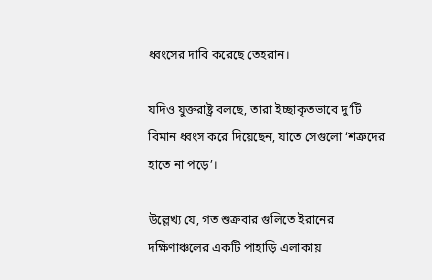ধ্বংসের দাবি করেছে তেহরান।

যদিও যুক্তরাষ্ট্র বলছে, তারা ইচ্ছাকৃতভাবে দু’টি বিমান ধ্বংস করে দিয়েছেন, যাতে সেগুলো ‘শত্রুদের হাতে না পড়ে’।

উল্লেখ্য যে, গত শুক্রবার গুলিতে ইরানের দক্ষিণাঞ্চলের একটি পাহাড়ি এলাকায়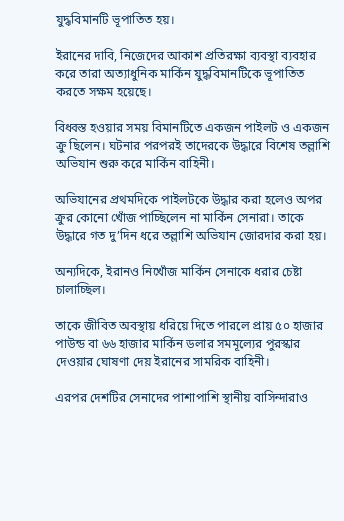যুদ্ধবিমানটি ভূপাতিত হয়।

ইরানের দাবি, নিজেদের আকাশ প্রতিরক্ষা ব্যবস্থা ব্যবহার করে তারা অত্যাধুনিক মার্কিন যুদ্ধবিমানটিকে ভূপাতিত করতে সক্ষম হয়েছে।

বিধ্বস্ত হওয়ার সময় বিমানটিতে একজন পাইলট ও একজন ক্রু ছিলেন। ঘটনার পরপরই তাদেরকে উদ্ধারে বিশেষ তল্লাশি অভিযান শুরু করে মার্কিন বাহিনী।

অভিযানের প্রথমদিকে পাইলটকে উদ্ধার করা হলেও অপর ক্রুর কোনো খোঁজ পাচ্ছিলেন না মার্কিন সেনারা। তাকে উদ্ধারে গত দু’দিন ধরে তল্লাশি অভিযান জোরদার করা হয়।

অন্যদিকে, ইরানও নিখোঁজ মার্কিন সেনাকে ধরার চেষ্টা চালাচ্ছিল।

তাকে জীবিত অবস্থায় ধরিয়ে দিতে পারলে প্রায় ৫০ হাজার পাউন্ড বা ৬৬ হাজার মার্কিন ডলার সমমূল্যের পুরস্কার দেওয়ার ঘোষণা দেয় ইরানের সামরিক বাহিনী।

এরপর দেশটির সেনাদের পাশাপাশি স্থানীয় বাসিন্দারাও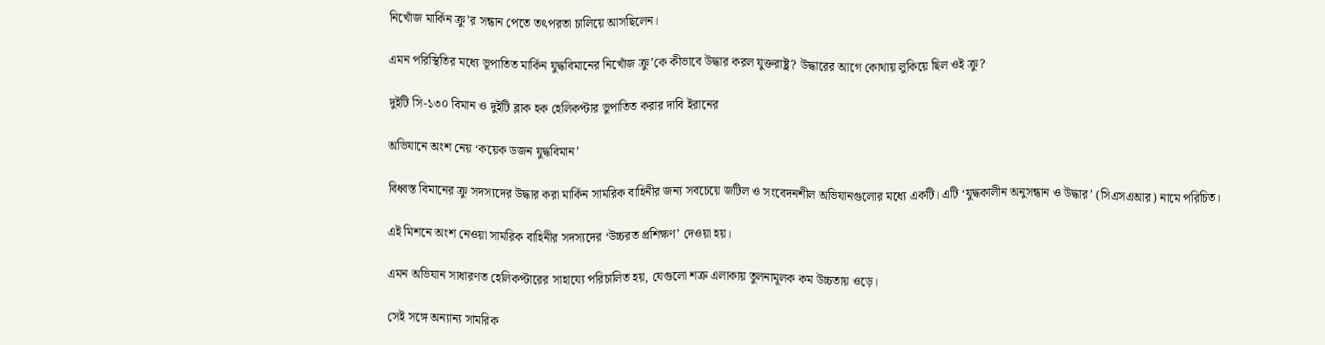নিখোঁজ মার্কিন ক্রু’র সন্ধান পেতে তৎপরতা চালিয়ে আসছিলেন।

এমন পরিস্থিতির মধ্যে ভূপাতিত মার্কিন যুদ্ধবিমানের নিখোঁজ ক্রু’কে কীভাবে উদ্ধার করল যুক্তরাষ্ট্র? উদ্ধারের আগে কোথায় লুকিয়ে ছিল ওই ক্রু?

দুইটি সি-১৩০ বিমান ও দুইটি ব্লাক হক হেলিকপ্টার ভুপাতিত করার দাবি ইরানের

অভিযানে অংশ নেয় ‘কয়েক ডজন যুদ্ধবিমান’

বিধ্বস্ত বিমানের ক্রু সদস্যদের উদ্ধার করা মার্কিন সামরিক বাহিনীর জন্য সবচেয়ে জটিল ও সংবেদনশীল অভিযানগুলোর মধ্যে একটি। এটি ‘যুদ্ধকালীন অনুসন্ধান ও উদ্ধার’ (সিএসএআর) নামে পরিচিত।

এই মিশনে অংশ নেওয়া সামরিক বাহিনীর সদস্যদের ‘উচ্চরত প্রশিক্ষণ’ দেওয়া হয়।

এমন অভিযান সাধারণত হেলিকপ্টারের সাহায্যে পরিচালিত হয়, যেগুলো শত্রু এলাকায় তুলনামূলক কম উচ্চতায় ওড়ে।

সেই সঙ্গে অন্যান্য সামরিক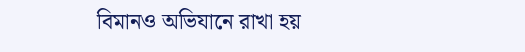বিমানও অভিযানে রাখা হয়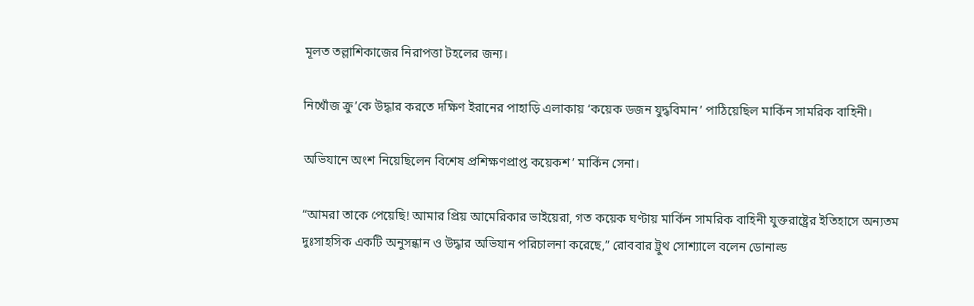মূলত তল্লাশিকাজের নিরাপত্তা টহলের জন্য।

নিখোঁজ ক্রু’কে উদ্ধার করতে দক্ষিণ ইরানের পাহাড়ি এলাকায় ‘কয়েক ডজন যুদ্ধবিমান’ পাঠিয়েছিল মার্কিন সামরিক বাহিনী।

অভিযানে অংশ নিয়েছিলেন বিশেষ প্রশিক্ষণপ্রাপ্ত কয়েকশ’ মার্কিন সেনা।

“আমরা তাকে পেয়েছি! আমার প্রিয় আমেরিকার ভাইয়েরা, গত কয়েক ঘণ্টায় মার্কিন সামরিক বাহিনী যুক্তরাষ্ট্রের ইতিহাসে অন্যতম দুঃসাহসিক একটি অনুসন্ধান ও উদ্ধার অভিযান পরিচালনা করেছে,” রোববার ট্রুথ সোশ্যালে বলেন ডোনাল্ড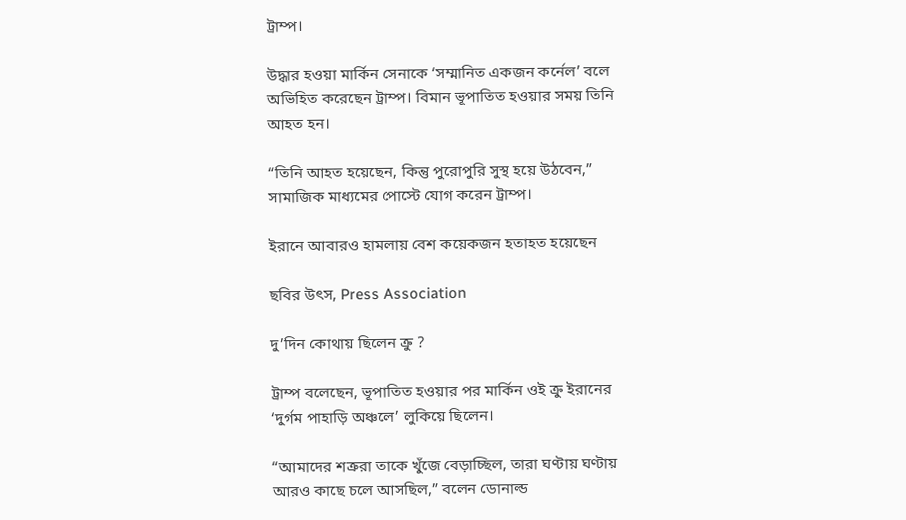ট্রাম্প।

উদ্ধার হওয়া মার্কিন সেনাকে ‘সম্মানিত একজন কর্নেল’ বলে অভিহিত করেছেন ট্রাম্প। বিমান ভূপাতিত হওয়ার সময় তিনি আহত হন।

“তিনি আহত হয়েছেন, কিন্তু পুরোপুরি সুস্থ হয়ে উঠবেন,” সামাজিক মাধ্যমের পোস্টে যোগ করেন ট্রাম্প।

ইরানে আবারও হামলায় বেশ কয়েকজন হতাহত হয়েছেন

ছবির উৎস, Press Association

দু’দিন কোথায় ছিলেন ক্রু ?

ট্রাম্প বলেছেন, ভূপাতিত হওয়ার পর মার্কিন ওই ক্রু ইরানের ‘দুর্গম পাহাড়ি অঞ্চলে’ লুকিয়ে ছিলেন।

“আমাদের শত্রুরা তাকে খুঁজে বেড়াচ্ছিল, তারা ঘণ্টায় ঘণ্টায় আরও কাছে চলে আসছিল,” বলেন ডোনাল্ড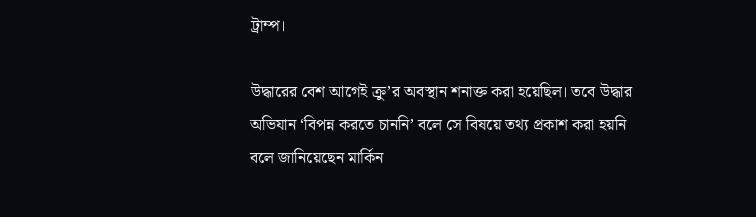ট্রাম্প।

উদ্ধারের বেশ আগেই ক্রু’র অবস্থান শনাক্ত করা হয়েছিল। তবে উদ্ধার অভিযান ‘বিপন্ন করতে চাননি’ বলে সে বিষয়ে তথ্য প্রকাশ করা হয়নি বলে জানিয়েছেন মার্কিন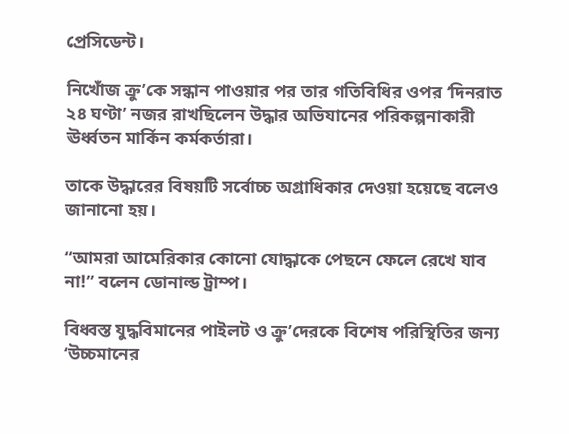প্রেসিডেন্ট।

নিখোঁজ ক্রু’কে সন্ধান পাওয়ার পর তার গতিবিধির ওপর ‘দিনরাত ২৪ ঘণ্টা’ নজর রাখছিলেন উদ্ধার অভিযানের পরিকল্পনাকারী ঊর্ধ্বতন মার্কিন কর্মকর্তারা।

তাকে উদ্ধারের বিষয়টি সর্বোচ্চ অগ্রাধিকার দেওয়া হয়েছে বলেও জানানো হয়।

“আমরা আমেরিকার কোনো যোদ্ধাকে পেছনে ফেলে রেখে যাব না!” বলেন ডোনাল্ড ট্রাম্প।

বিধ্বস্ত যুদ্ধবিমানের পাইলট ও ক্রু’দেরকে বিশেষ পরিস্থিতির জন্য ‘উচ্চমানের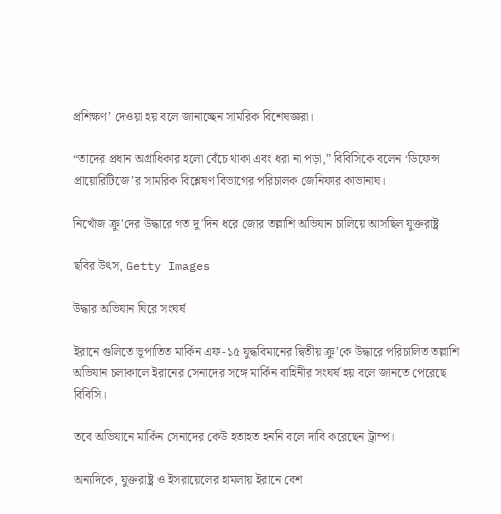প্রশিক্ষণ’ দেওয়া হয় বলে জানাচ্ছেন সামরিক বিশেষজ্ঞরা।

“তাদের প্রধান অগ্রাধিকার হলো বেঁচে থাকা এবং ধরা না পড়া,” বিবিসিকে বলেন ‘ডিফেন্স প্রায়োরিটিজে’র সামরিক বিশ্লেষণ বিভাগের পরিচালক জেনিফার কাভানাঘ।

নিখোঁজ ক্রু'দের উদ্ধারে গত দু'দিন ধরে জোর তল্লাশি অভিযান চালিয়ে আসছিল যুক্তরাষ্ট্র

ছবির উৎস, Getty Images

উদ্ধার অভিযান ঘিরে সংঘর্ষ

ইরানে গুলিতে ভূপাতিত মার্কিন এফ-১৫ যুদ্ধবিমানের দ্বিতীয় ক্রু’কে উদ্ধারে পরিচালিত তল্লাশি অভিযান চলাকালে ইরানের সেনাদের সঙ্গে মার্কিন বাহিনীর সংঘর্ষ হয় বলে জানতে পেরেছে বিবিসি।

তবে অভিযানে মার্কিন সেনাদের কেউ হতাহত হননি বলে দাবি করেছেন ট্রাম্প।

অন্যদিকে, যুক্তরাষ্ট্র ও ইসরায়েলের হামলায় ইরানে বেশ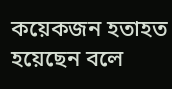কয়েকজন হতাহত হয়েছেন বলে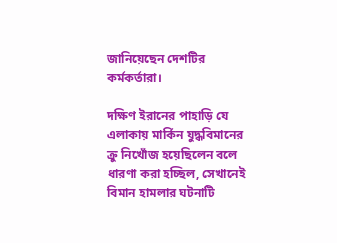জানিয়েছেন দেশটির কর্মকর্তারা।

দক্ষিণ ইরানের পাহাড়ি যে এলাকায় মার্কিন যুদ্ধবিমানের ক্রু নিখোঁজ হয়েছিলেন বলে ধারণা করা হচ্ছিল, সেখানেই বিমান হামলার ঘটনাটি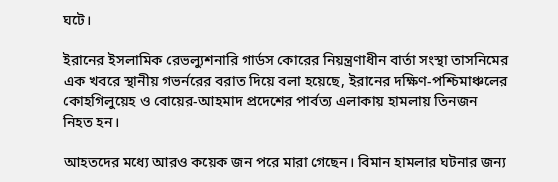ঘটে।

ইরানের ইসলামিক রেভল্যুশনারি গার্ডস কোরের নিয়ন্ত্রণাধীন বার্তা সংস্থা তাসনিমের এক খবরে স্থানীয় গভর্নরের বরাত দিয়ে বলা হয়েছে, ইরানের দক্ষিণ-পশ্চিমাঞ্চলের কোহগিলুয়েহ ও বোয়ের-আহমাদ প্রদেশের পার্বত্য এলাকায় হামলায় তিনজন নিহত হন।

আহতদের মধ্যে আরও কয়েক জন পরে মারা গেছেন। বিমান হামলার ঘটনার জন্য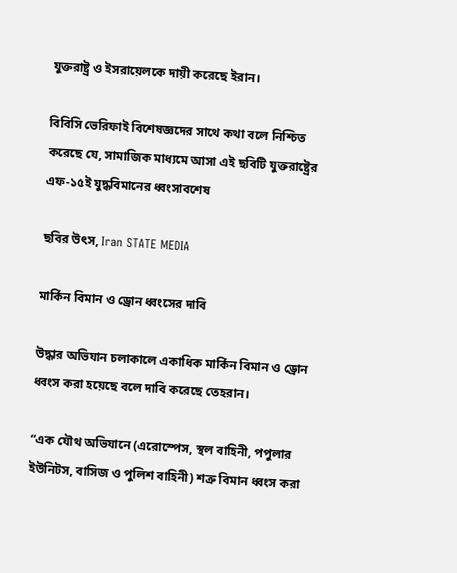যুক্তরাষ্ট্র ও ইসরায়েলকে দায়ী করেছে ইরান।

বিবিসি ভেরিফাই বিশেষজ্ঞদের সাথে কথা বলে নিশ্চিত করেছে যে, সামাজিক মাধ্যমে আসা এই ছবিটি যুক্তরাষ্ট্রের এফ-১৫ই যুদ্ধবিমানের ধ্বংসাবশেষ

ছবির উৎস, Iran STATE MEDIA

মার্কিন বিমান ও ড্রোন ধ্বংসের দাবি

উদ্ধার অভিযান চলাকালে একাধিক মার্কিন বিমান ও ড্রোন ধ্বংস করা হয়েছে বলে দাবি করেছে তেহরান।

“এক যৌথ অভিযানে (এরোস্পেস, স্থল বাহিনী, পপুলার ইউনিটস, বাসিজ ও পুলিশ বাহিনী) শত্রু বিমান ধ্বংস করা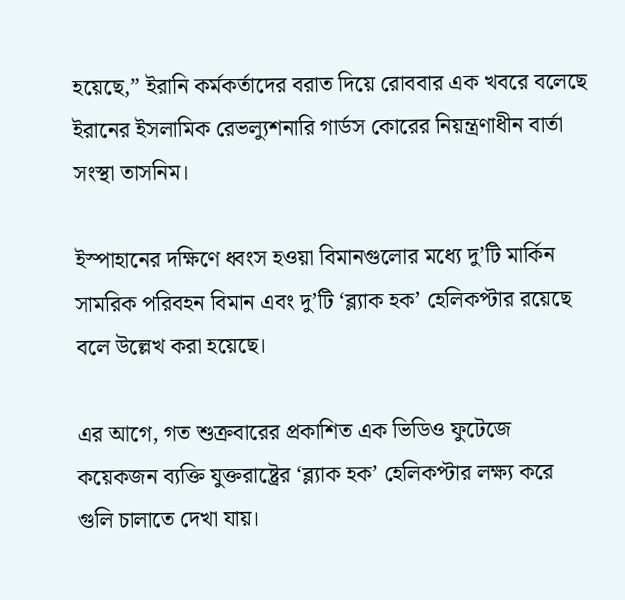হয়েছে,” ইরানি কর্মকর্তাদের বরাত দিয়ে রোববার এক খবরে বলেছে ইরানের ইসলামিক রেভল্যুশনারি গার্ডস কোরের নিয়ন্ত্রণাধীন বার্তা সংস্থা তাসনিম।

ইস্পাহানের দক্ষিণে ধ্বংস হওয়া বিমানগুলোর মধ্যে দু’টি মার্কিন সামরিক পরিবহন বিমান এবং দু’টি ‘ব্ল্যাক হক’ হেলিকপ্টার রয়েছে বলে উল্লেখ করা হয়েছে।

এর আগে, গত শুক্রবারের প্রকাশিত এক ভিডিও ফুটেজে কয়েকজন ব্যক্তি যুক্তরাষ্ট্রের ‘ব্ল্যাক হক’ হেলিকপ্টার লক্ষ্য করে গুলি চালাতে দেখা যায়।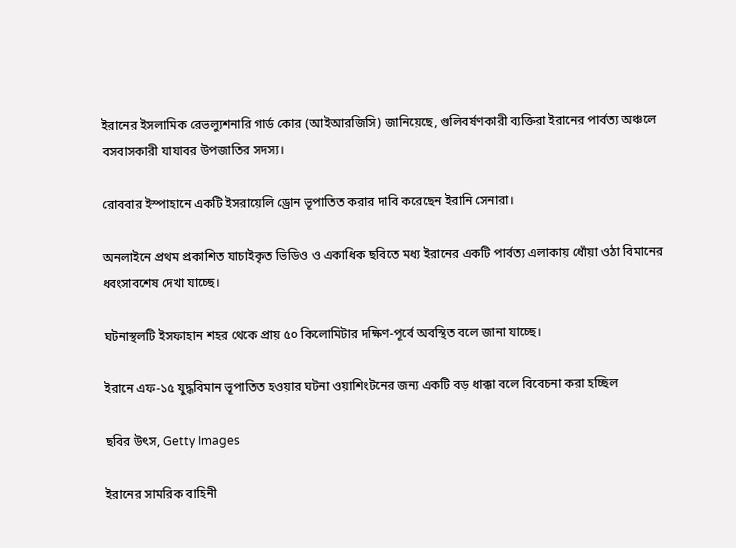ইরানের ইসলামিক রেভল্যুশনারি গার্ড কোর (আইআরজিসি) জানিয়েছে, গুলিবর্ষণকারী ব্যক্তিরা ইরানের পার্বত্য অঞ্চলে বসবাসকারী যাযাবর উপজাতির সদস্য।

রোববার ইস্পাহানে একটি ইসরায়েলি ড্রোন ভূপাতিত করার দাবি করেছেন ইরানি সেনারা।

অনলাইনে প্রথম প্রকাশিত যাচাইকৃত ভিডিও ও একাধিক ছবিতে মধ্য ইরানের একটি পার্বত্য এলাকায় ধোঁয়া ওঠা বিমানের ধ্বংসাবশেষ দেখা যাচ্ছে।

ঘটনাস্থলটি ইসফাহান শহর থেকে প্রায় ৫০ কিলোমিটার দক্ষিণ-পূর্বে অবস্থিত বলে জানা যাচ্ছে।

ইরানে এফ-১৫ যুদ্ধবিমান ভূপাতিত হওয়ার ঘটনা ওয়াশিংটনের জন্য একটি বড় ধাক্কা বলে বিবেচনা করা হচ্ছিল

ছবির উৎস, Getty Images

ইরানের সামরিক বাহিনী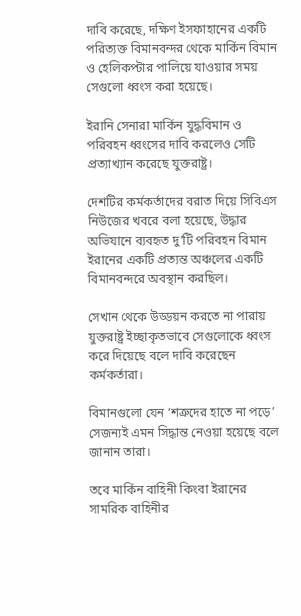দাবি করেছে, দক্ষিণ ইসফাহানের একটি পরিত্যক্ত বিমানবন্দর থেকে মার্কিন বিমান ও হেলিকপ্টার পালিয়ে যাওয়ার সময় সেগুলো ধ্বংস করা হয়েছে।

ইরানি সেনারা মার্কিন যুদ্ধবিমান ও পরিবহন ধ্বংসের দাবি করলেও সেটি প্রত্যাখ্যান করেছে যুক্তরাষ্ট্র।

দেশটির কর্মকর্তাদের বরাত দিয়ে সিবিএস নিউজের খবরে বলা হয়েছে, উদ্ধার অভিযানে ব্যবহৃত দু’টি পরিবহন বিমান ইরানের একটি প্রত্যন্ত অঞ্চলের একটি বিমানবন্দরে অবস্থান করছিল।

সেখান থেকে উড্ডয়ন করতে না পারায় যুক্তরাষ্ট্র ইচ্ছাকৃতভাবে সেগুলোকে ধ্বংস করে দিয়েছে বলে দাবি করেছেন কর্মকর্তারা।

বিমানগুলো যেন ‘শত্রুদের হাতে না পড়ে’ সেজন্যই এমন সিদ্ধান্ত নেওয়া হয়েছে বলে জানান তারা।

তবে মার্কিন বাহিনী কিংবা ইরানের সামরিক বাহিনীর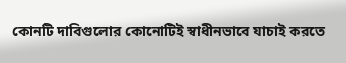কোনটি দাবিগুলোর কোনোটিই স্বাধীনভাবে যাচাই করতে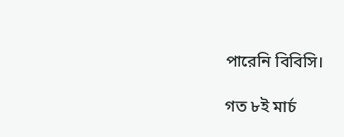পারেনি বিবিসি।

গত ৮ই মার্চ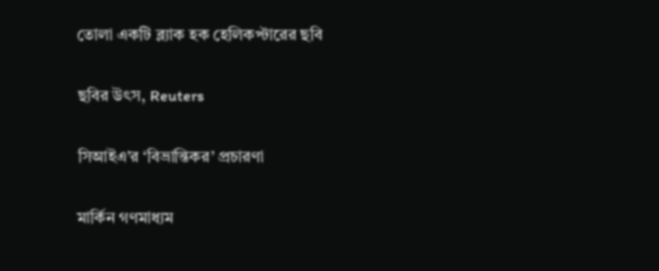তোলা একটি ব্ল্যাক হক হেলিকপ্টারের ছবি

ছবির উৎস, Reuters

সিআইএ’র ‘বিভ্রান্তিকর’ প্রচারণা

মার্কিন গণমাধ্যম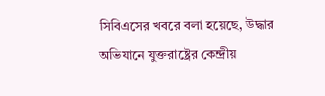সিবিএসের খবরে বলা হয়েছে, উদ্ধার অভিযানে যুক্তরাষ্ট্রের কেন্দ্রীয়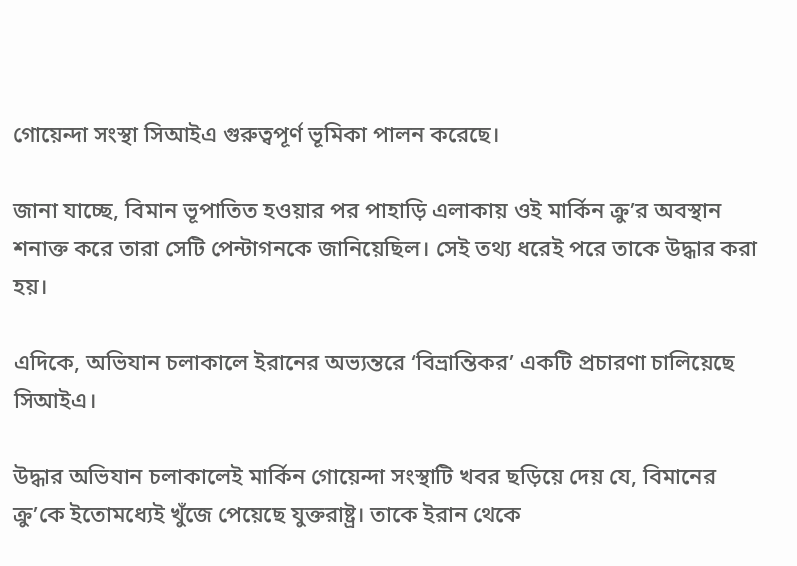গোয়েন্দা সংস্থা সিআইএ গুরুত্বপূর্ণ ভূমিকা পালন করেছে।

জানা যাচ্ছে, বিমান ভূপাতিত হওয়ার পর পাহাড়ি এলাকায় ওই মার্কিন ক্রু’র অবস্থান শনাক্ত করে তারা সেটি পেন্টাগনকে জানিয়েছিল। সেই তথ্য ধরেই পরে তাকে উদ্ধার করা হয়।

এদিকে, অভিযান চলাকালে ইরানের অভ্যন্তরে ‘বিভ্রান্তিকর’ একটি প্রচারণা চালিয়েছে সিআইএ।

উদ্ধার অভিযান চলাকালেই মার্কিন গোয়েন্দা সংস্থাটি খবর ছড়িয়ে দেয় যে, বিমানের ক্রু’কে ইতোমধ্যেই খুঁজে পেয়েছে যুক্তরাষ্ট্র। তাকে ইরান থেকে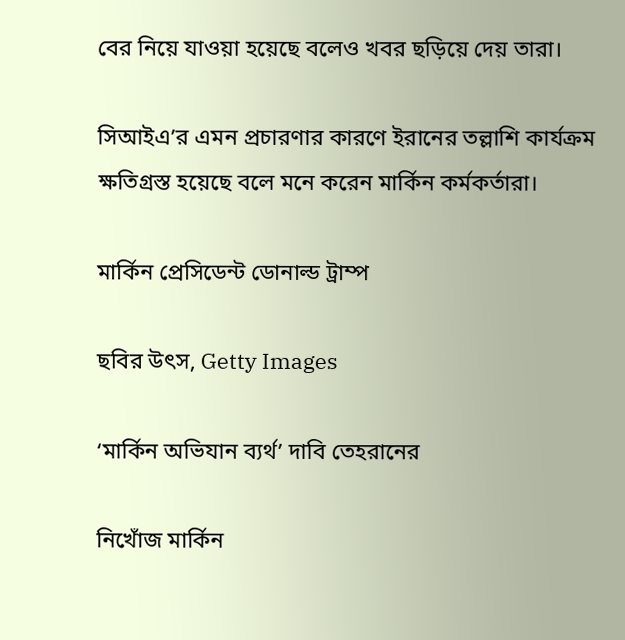বের নিয়ে যাওয়া হয়েছে বলেও খবর ছড়িয়ে দেয় তারা।

সিআইএ’র এমন প্রচারণার কারণে ইরানের তল্লাশি কার্যক্রম ক্ষতিগ্রস্ত হয়েছে বলে মনে করেন মার্কিন কর্মকর্তারা।

মার্কিন প্রেসিডেন্ট ডোনাল্ড ট্রাম্প

ছবির উৎস, Getty Images

‘মার্কিন অভিযান ব্যর্থ’ দাবি তেহরানের

নিখোঁজ মার্কিন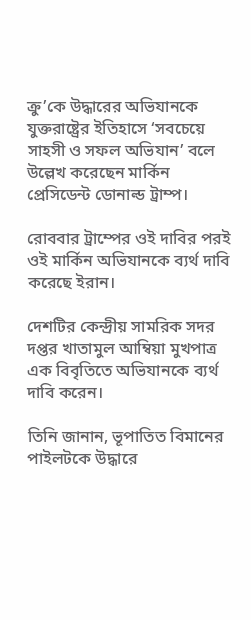ক্রু’কে উদ্ধারের অভিযানকে যুক্তরাষ্ট্রের ইতিহাসে ‘সবচেয়ে সাহসী ও সফল অভিযান’ বলে উল্লেখ করেছেন মার্কিন প্রেসিডেন্ট ডোনাল্ড ট্রাম্প।

রোববার ট্রাম্পের ওই দাবির পরই ওই মার্কিন অভিযানকে ব্যর্থ দাবি করেছে ইরান।

দেশটির কেন্দ্রীয় সামরিক সদর দপ্তর খাতামুল আম্বিয়া মুখপাত্র এক বিবৃতিতে অভিযানকে ব্যর্থ দাবি করেন।

তিনি জানান, ভূপাতিত বিমানের পাইলটকে উদ্ধারে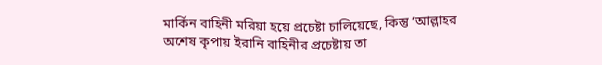মার্কিন বাহিনী মরিয়া হয়ে প্রচেষ্টা চালিয়েছে, কিন্তু ‘আল্লাহর অশেষ কৃপায় ইরানি বাহিনীর প্রচেষ্টায় তা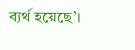ব্যর্থ হয়েছে’।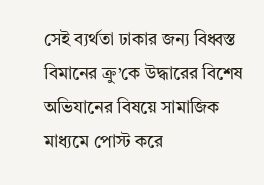সেই ব্যর্থতা ঢাকার জন্য বিধ্বস্ত বিমানের ক্রু’কে উদ্ধারের বিশেষ অভিযানের বিষয়ে সামাজিক মাধ্যমে পোস্ট করে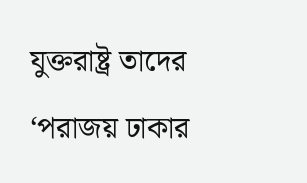যুক্তরাষ্ট্র তাদের ‘পরাজয় ঢাকার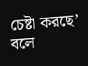চেষ্টা করছে’ বলে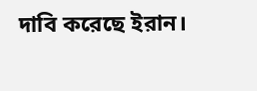দাবি করেছে ইরান।